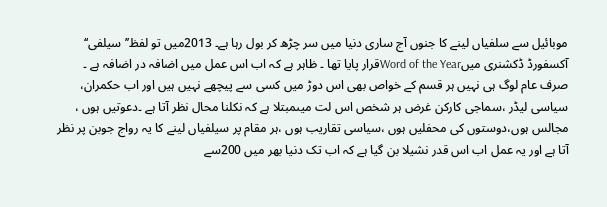موبائیل سے سلفیاں لینے کا جنوں آج ساری دنیا میں سر چڑھ کر بول رہا ہے۔ 2013میں تو لفظ’’ سیلفی‘‘ آکسفورڈ ڈکشنری میںWord of the Yearقرار پایا تھا ۔ ظاہر ہے کہ اب اس عمل میں اضافہ در اضافہ ہے ۔ صرف عام لوگ ہی نہیں ہر قسم کے خواص بھی اس دوڑ میں کسی سے پیچھے نہیں ہیں اور اب حکمران، سیاسی لیڈر ،سماجی کارکن غرض ہر شخص اس لت میںمبتلا ہے کہ نکلنا محال نظر آتا ہے ۔دعوتیں ہوں ، مجالس ہوں،دوستوں کی محفلیں ہوں ،سیاسی تقاریب ہوں ،ہر مقام پر سیلفیاں لینے کا یہ رواج جوبن پر نظر آتا ہے اور یہ عمل اب اس قدر نشیلا بن گیا ہے کہ اب تک دنیا بھر میں 200سے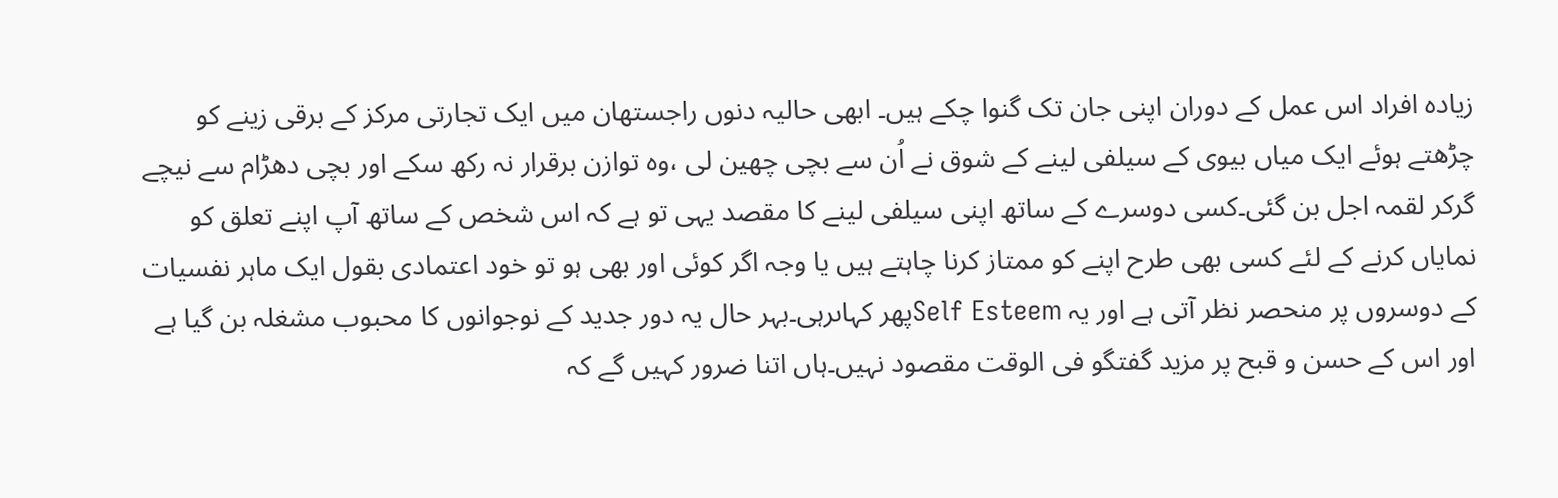زیادہ افراد اس عمل کے دوران اپنی جان تک گنوا چکے ہیں۔ ابھی حالیہ دنوں راجستھان میں ایک تجارتی مرکز کے برقی زینے کو چڑھتے ہوئے ایک میاں بیوی کے سیلفی لینے کے شوق نے اُن سے بچی چھین لی ،وہ توازن برقرار نہ رکھ سکے اور بچی دھڑام سے نیچے گرکر لقمہ اجل بن گئی۔کسی دوسرے کے ساتھ اپنی سیلفی لینے کا مقصد یہی تو ہے کہ اس شخص کے ساتھ آپ اپنے تعلق کو نمایاں کرنے کے لئے کسی بھی طرح اپنے کو ممتاز کرنا چاہتے ہیں یا وجہ اگر کوئی اور بھی ہو تو خود اعتمادی بقول ایک ماہر نفسیات کے دوسروں پر منحصر نظر آتی ہے اور یہ Self Esteemپھر کہاںرہی۔بہر حال یہ دور جدید کے نوجوانوں کا محبوب مشغلہ بن گیا ہے اور اس کے حسن و قبح پر مزید گفتگو فی الوقت مقصود نہیں۔ہاں اتنا ضرور کہیں گے کہ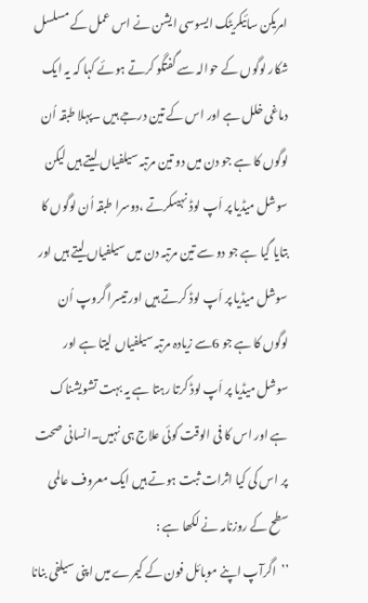امریکن سائیکریٹک ایسوسی ایشن نے اس عمل کے مسلسل شکار لوگوں کے حوالہ سے گفتگو کرتے ہوئے کہا کہ یہ ایک دماغی خلل ہے اور اس کے تین درجے ہیں ۔پہلا طبقہ اُن لوگوں کا ہے جو دن میں دو تین مرتبہ سیلفیاں لیتے ہیں لیکن سوشل میڈیا پر اَپ لوڈ نہیںکرتے ،دوسرا طبقہ اُن لوگوں کا بتایا گیا ہے جو دو سے تین مرتبہ دن میں سیلفیاں لیتے ہیں اور سوشل میڈیا پر اَپ لوڈ کرتے ہیں اور تیسرا گروپ اُن لوگوں کا ہے جو 6سے زیادہ مرتبہ سیلفیاں لیتا ہے اور سوشل میڈیا پر اَپ لوڈ کرتا رہتا ہے یہ بہت تشویشناک ہے اور اس کا فی الوقت کوئی علاج ہی نہیں۔انسانی صحت پر اس کی کیا اثرات ثبت ہوتے ہیں ایک معروف عالمی سطح کے روزنامہ نے لکھا ہے :
’’اگرآپ اپنے موبائل فون کے کیمرے میں اپنی سیلفی بنانا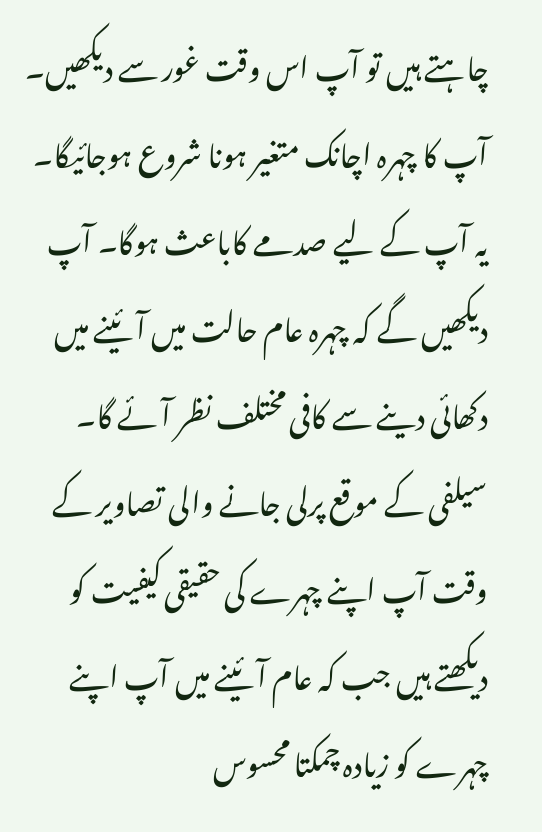چاہتے ہیں تو آپ اس وقت غور سے دیکھیں۔ آپ کا چہرہ اچانک متغیر ہونا شروع ہوجائیگا۔ یہ آپ کے لیے صدمے کاباعث ہوگا۔ آپ دیکھیں گے کہ چہرہ عام حالت میں آئینے میں دکھائی دینے سے کافی مختلف نظر آئے گا۔
سیلفی کے موقع پرلی جانے والی تصاویر کے وقت آپ اپنے چہرے کی حقیقی کیفیت کو دیکھتے ہیں جب کہ عام آئینے میں آپ اپنے چہرے کو زیادہ چمکتا محسوس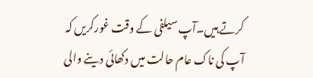کرتے ہیں۔آپ سیلفی کے وقت غورکریں کہ آپ کی ناک عام حالت میں دکھائی دینے والی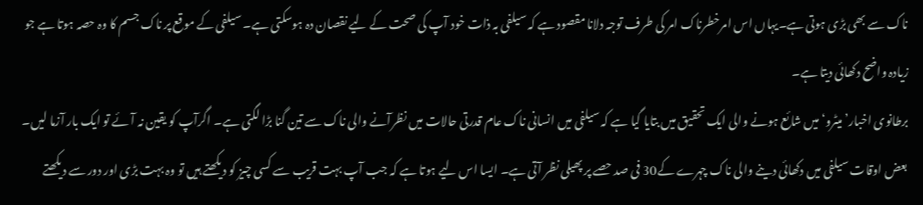ناک سے بھی بڑی ہوتی ہے۔یہاں اس امرخطرناک امر کی طرف توجہ دلانا مقصود ہے کہ سیلفی بہ ذات خود آپ کی صحت کے لیے نقصان دہ ہوسکتی ہے۔ سیلفی کے موقع پر ناک جسم کا وہ حصہ ہوتا ہے جو زیادہ واضح دکھائی دیتا ہے۔
برطانوی اخبار’میٹرو‘ میں شائع ہونے والی ایک تحقیق میں بتایا گیا ہے کہ سیلفی میں انسانی ناک عام قدرتی حالات میں نظرآنے والی ناک سے تین گنا بڑا لگتی ہے۔ اگرآپ کو یقین نہ آئے تو ایک بار آزما لیں۔
بعض اوقات سیلفی میں دکھائی دینے والی ناک چہرے کے30 فی صد حصے پر پھیلی نظر آتی ہے۔ ایسا اس لیے ہوتا ہے کہ جب آپ بہت قریب سے کسی چیز کو دیکھتے ہیں تو وہ بہت بڑی اور دور سے دیکھتے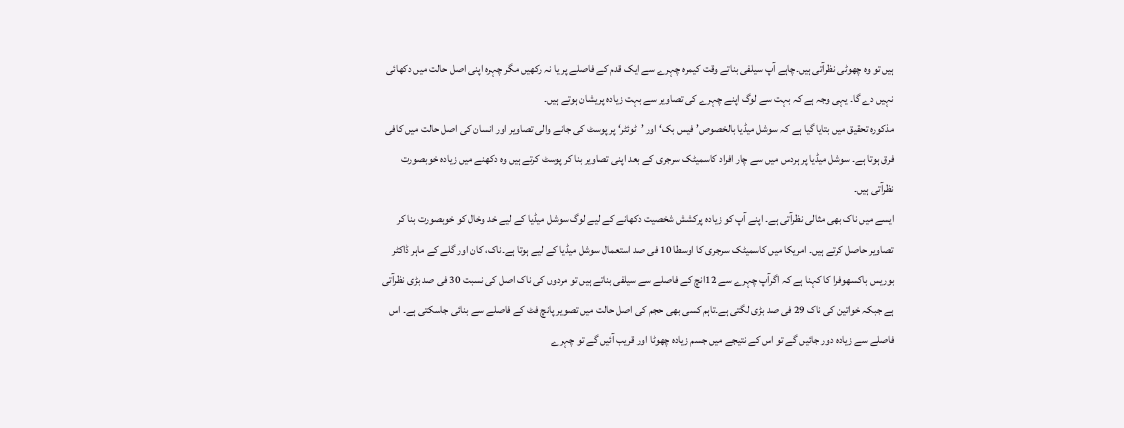ہیں تو وہ چھوٹی نظرآتی ہیں۔چاہے آپ سیلفی بناتے وقت کیمرہ چہرے سے ایک قدم کے فاصلے پر یا نہ رکھیں مگر چہرہ اپنی اصل حالت میں دکھائی نہیں دے گا۔ یہی وجہ ہے کہ بہت سے لوگ اپنے چہرے کی تصاویر سے بہت زیادہ پریشان ہوتے ہیں۔
مذکورہ تحقیق میں بتایا گیا ہے کہ سوشل میڈیا بالخصوص’فیس بک‘ اور ’ٹوئٹر‘ پر پوسٹ کی جانے والی تصاویر اور انسان کی اصل حالت میں کافی فرق ہوتا ہے۔ سوشل میڈیا پر ہردس میں سے چار افراد کاسمیٹک سرجری کے بعد اپنی تصاویر بنا کر پوسٹ کرتے ہیں وہ دکھنے میں زیادہ خوبصورت نظرآتی ہیں۔
ایسے میں ناک بھی مثالی نظرآتی ہے۔ اپنے آپ کو زیادہ پرکشش شخصیت دکھانے کے لیے لوگ سوشل میڈیا کے لیے خد وخال کو خوبصورت بنا کر تصاویر حاصل کرتے ہیں۔ امریکا میں کاسمیٹک سرجری کا اوسطا 10 فی صد استعمال سوشل میڈیا کے لیے ہوتا ہے۔ناک، کان اور گلے کے ماہر ڈاکٹر بوریس باکسھوفرا کا کہنا ہے کہ اگرآپ چہرے سے 12انچ کے فاصلے سے سیلفی بناتے ہیں تو مردوں کی ناک اصل کی نسبت 30 فی صد بڑی نظرآتی ہے جبکہ خواتین کی ناک 29 فی صد بڑی لگتی ہے۔تاہم کسی بھی حجم کی اصل حالت میں تصویر پانچ فٹ کے فاصلے سے بنائی جاسکتی ہے۔ اس فاصلے سے زیادہ دور جائیں گے تو اس کے نتیجے میں جسم زیادہ چھوٹا اور قریب آئیں گے تو چہرے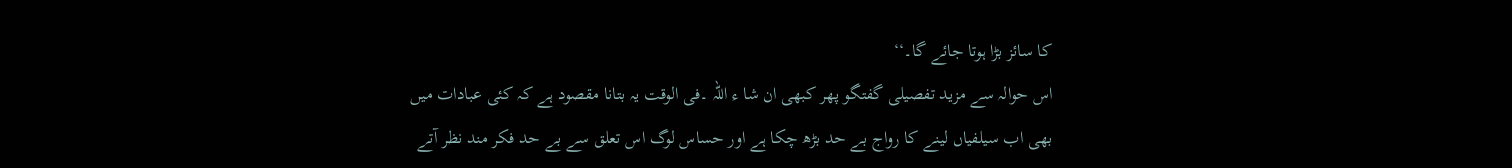کا سائز بڑا ہوتا جائے گا۔‘‘
اس حوالہ سے مزید تفصیلی گفتگو پھر کبھی ان شا ء اللہ ۔فی الوقت یہ بتانا مقصود ہے کہ کئی عبادات میں بھی اب سیلفیاں لینے کا رواج بے حد بڑھ چکا ہے اور حساس لوگ اس تعلق سے بے حد فکر مند نظر آتے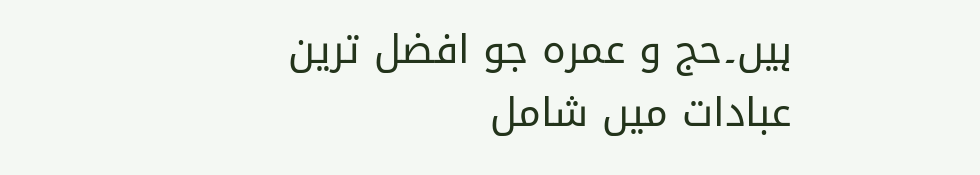ہیں۔حج و عمرہ جو افضل ترین عبادات میں شامل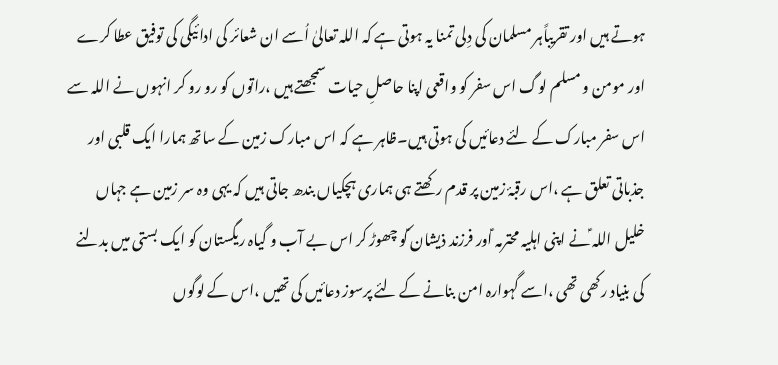ہوتے ہیں اور تقریباًہر مسلمان کی دِلی تمنا یہ ہوتی ہے کہ اللہ تعالیٰ اُسے ان شعائر کی ادائیگی کی توفیق عطا کرے اور مومن و مسلم لوگ اس سفر کو واقعی اپنا حاصلِ حیات سمجھتے ہیں ،راتوں کو رو رو کر انہوں نے اللہ سے اس سفر مبارک کے لئے دعائیں کی ہوتی ہیں۔ظاہر ہے کہ اس مبارک زمین کے ساتھ ہمارا ایک قلبی اور جذباتی تعلق ہے ،اس رقبۂ زمین پر قدم رکھتے ہی ہماری ہچکیاں بندھ جاتی ہیں کہ یہی وہ سر زمین ہے جہاں خلیل اللہ ؑنے اپنی اہلیہ محترمہ ؑاور فرزند ذیشان ؑکو چھوڑ کر اس بے آب و گیاہ ریگستان کو ایک بستی میں بدلنے کی بنیاد رکھی تھی ،اسے گہوارہ امن بنانے کے لئے پرسوز دعائیں کی تھیں ،اس کے لوگوں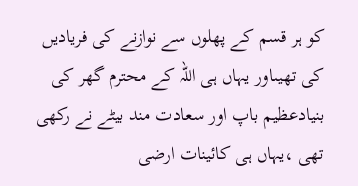کو ہر قسم کے پھلوں سے نوازنے کی فریادیں کی تھیںاور یہاں ہی اللہ کے محترم گھر کی بنیادعظیم باپ اور سعادت مند بیٹے نے رکھی تھی ،یہاں ہی کائینات ارضی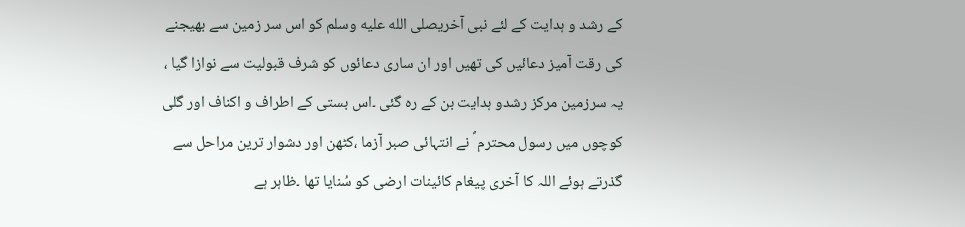کے رشد و ہدایت کے لئے نبی آخریصلى الله عليه وسلم کو اس سر زمین سے بھیجنے کی رقت آمیز دعائیں کی تھیں اور ان ساری دعائوں کو شرف قبولیت سے نوازا گیا ، یہ سرزمین مرکز رشدو ہدایت بن کے رہ گئی ۔اس بستی کے اطراف و اکناف اور گلی کوچوں میں رسول محترم ؐ نے انتہائی صبر آزما ،کٹھن اور دشوار ترین مراحل سے گذرتے ہوئے اللہ کا آخری پیغام کائینات ارضی کو سُنایا تھا ۔ظاہر ہے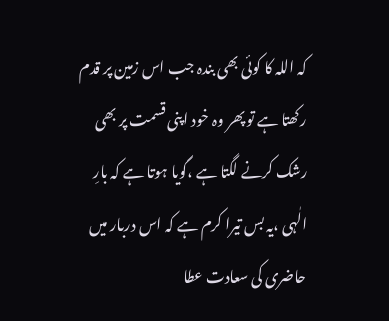کہ اللہ کا کوئی بھی بندہ جب اس زمین پر قدم رکھتا ہے تو پھر وہ خود اپنی قسمت پر بھی رشک کرنے لگتا ہے ،گویا ہوتا ہے کہ بارِ الٰہی ،یہ بس تیرا کرم ہے کہ اس دربار میں حاضری کی سعادت عطا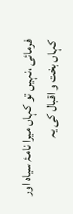فرمائی ،نہیں تو کہاں میرا نامۂ سیاہ اور کہاں بخت و اقبال کی یہ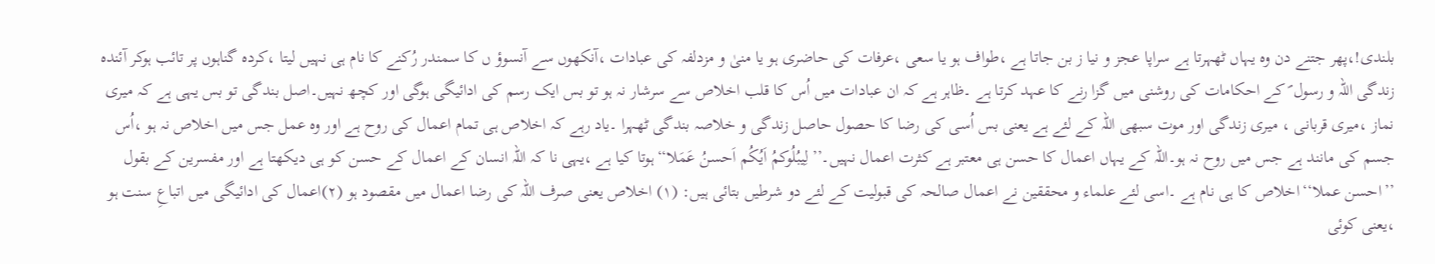بلندی!،پھر جتنے دن وہ یہاں ٹھہرتا ہے سراپا عجز و نیا ز بن جاتا ہے ،طواف ہو یا سعی ،عرفات کی حاضری ہو یا منیٰ و مزدلفہ کی عبادات ،آنکھوں سے آنسوؤ ں کا سمندر رُکنے کا نام ہی نہیں لیتا ،کردہ گناہوں پر تائب ہوکر آئندہ زندگی اللہ و رسول ؐ کے احکامات کی روشنی میں گزا رنے کا عہد کرتا ہے ۔ظاہر ہے کہ ان عبادات میں اُس کا قلب اخلاص سے سرشار نہ ہو تو بس ایک رسم کی ادائیگی ہوگی اور کچھ نہیں۔اصل بندگی تو بس یہی ہے کہ میری نماز ،میری قربانی ، میری زندگی اور موت سبھی اللہ کے لئے ہے یعنی بس اُسی کی رضا کا حصول حاصل زندگی و خلاصہ بندگی ٹھہرا ۔یاد رہے کہ اخلاص ہی تمام اعمال کی روح ہے اور وہ عمل جس میں اخلاص نہ ہو ،اُس جسم کی مانند ہے جس میں روح نہ ہو۔اللہ کے یہاں اعمال کا حسن ہی معتبر ہے کثرت اعمال نہیں۔’’لِیبُلُوکمُ اَیُکُم اَحسنُ عَمَلا‘‘ہوتا کیا ہے ،یہی نا کہ اللہ انسان کے اعمال کے حسن کو ہی دیکھتا ہے اور مفسرین کے بقول ’’احسن عملا‘‘اخلاص کا ہی نام ہے ۔اسی لئے علماء و محققین نے اعمال صالحہ کی قبولیت کے لئے دو شرطیں بتائی ہیں: (۱) اخلاص یعنی صرف اللہ کی رضا اعمال میں مقصود ہو (۲)اعمال کی ادائیگی میں اتباعِ سنت ہو ،یعنی کوئی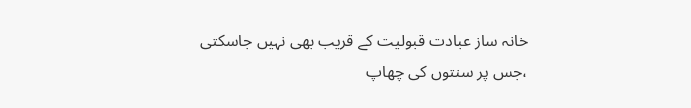خانہ ساز عبادت قبولیت کے قریب بھی نہیں جاسکتی ،جس پر سنتوں کی چھاپ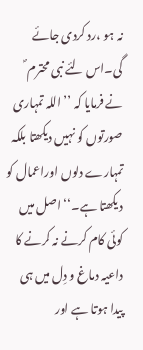نہ ہو ،رد کردی جائے گی۔اس لئے نبی محترم ؐ نے فرمایا کہ ’’اللہ تمہاری صورتوں کو نہیں دیکھتا بلکہ تمہارے دلوں اوراعمال کو دیکھتا ہے۔‘‘اصل میں کوئی کام کرنے نہ کرنے کا داعیہ دماغ و دِل میں ہی پیدا ہوتا ہے اور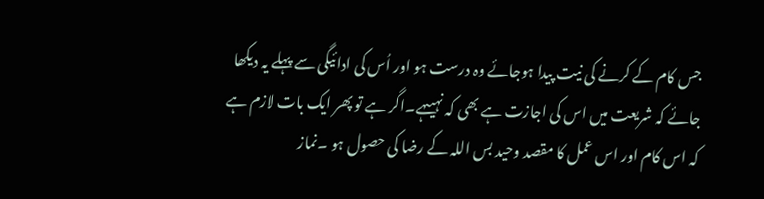جس کام کے کرنے کی نیت پیدا ہوجائے وہ درست ہو اور اُس کی ادائیگی سے پہلے یہ دیکھا جائے کہ شریعت میں اس کی اجازت ہے بھی کہ نہیںہے۔اگر ہے تو پھر ایک بات لازم ہے کہ اس کام اور اس عمل کا مقصد وحید بس اللہ کے رضا کی حصول ہو ۔نماز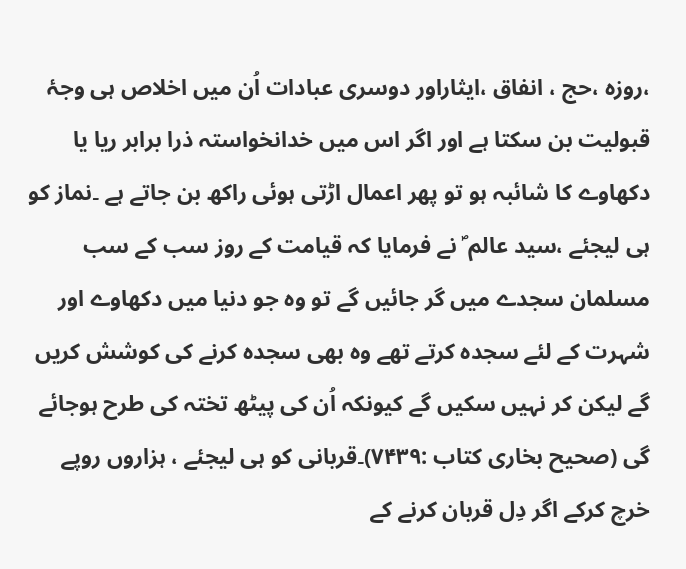،روزہ ،حج ، انفاق ،ایثاراور دوسری عبادات اُن میں اخلاص ہی وجۂ قبولیت بن سکتا ہے اور اگر اس میں خدانخواستہ ذرا برابر ریا یا دکھاوے کا شائبہ ہو تو پھر اعمال اڑتی ہوئی راکھ بن جاتے ہے ۔نماز کو ہی لیجئے ،سید عالم ؐ نے فرمایا کہ قیامت کے روز سب کے سب مسلمان سجدے میں گر جائیں گے تو وہ جو دنیا میں دکھاوے اور شہرت کے لئے سجدہ کرتے تھے وہ بھی سجدہ کرنے کی کوشش کریں گے لیکن کر نہیں سکیں گے کیونکہ اُن کی پیٹھ تختہ کی طرح ہوجائے گی (صحیح بخاری کتاب :۷۴۳۹)۔قربانی کو ہی لیجئے ، ہزاروں روپے خرچ کرکے اگر دِل قربان کرنے کے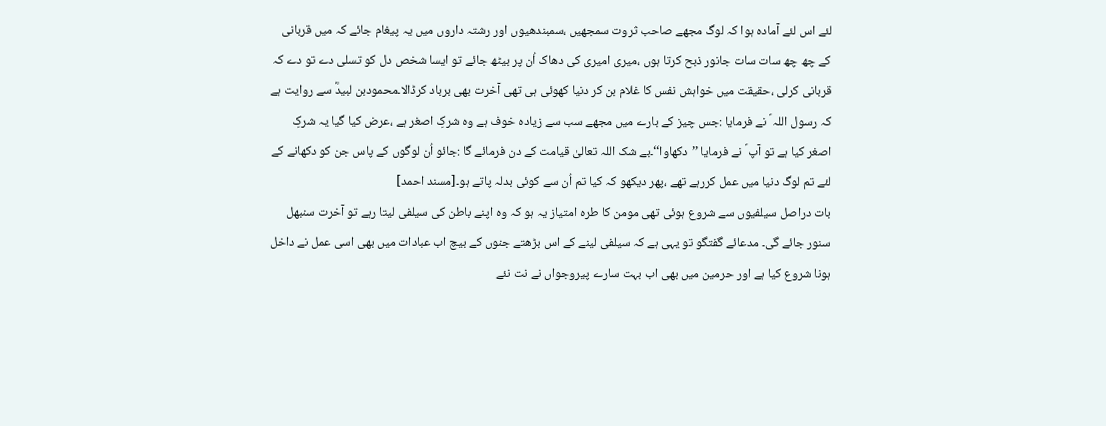لئے اس لئے آمادہ ہوا کہ لوگ مجھے صاحب ثروت سمجھیں ،سمبندھیوں اور رشتہ داروں میں یہ پیغام جائے کہ میں قربانی کے چھ چھ سات سات جانور ذبح کرتا ہوں ،میری امیری کی دھاک اُن پر بیٹھ جائے تو ایسا شخص دل کو تسلی دے تو دے کہ قربانی کرلی ،حقیقت میں خواہش نفس کا غلام بن کر دنیا کھوئی ہی تھی آخرت بھی برباد کرڈالا۔محمودبن لبیدؓ سے روایت ہے کہ رسول اللہ ؐ نے فرمایا :جس چیز کے بارے میں مجھے سب سے زیادہ خوف ہے وہ شرکِ اصغر ہے ،عرض کیا گیا یہ شرکِ اصغر کیا ہے تو آپ ؐ نے فرمایا ’’دکھاوا‘‘۔بے شک اللہ تعالیٰ قیامت کے دن فرمائے گا :جائو اُن لوگوں کے پاس جن کو دکھانے کے لئے تم لوگ دنیا میں عمل کررہے تھے ،پھر دیکھو کہ کیا تم اُن سے کوئی بدلہ پاتے ہو۔[مسند احمد]
بات دراصل سیلفیوں سے شروع ہوئی تھی مومن کا طرہ امتیاز یہ ہو کہ وہ اپنے باطن کی سیلفی لیتا رہے تو آخرت سنبھل سنور جائے گی۔ مدعائے گفتگو تو یہی ہے کہ سیلفی لینے کے اس بڑھتے جنوں کے بیچ اب عبادات میں بھی اسی عمل نے داخل ہونا شروع کیا ہے اور حرمین میں بھی اب بہت سارے پیروجواں نے نت نئے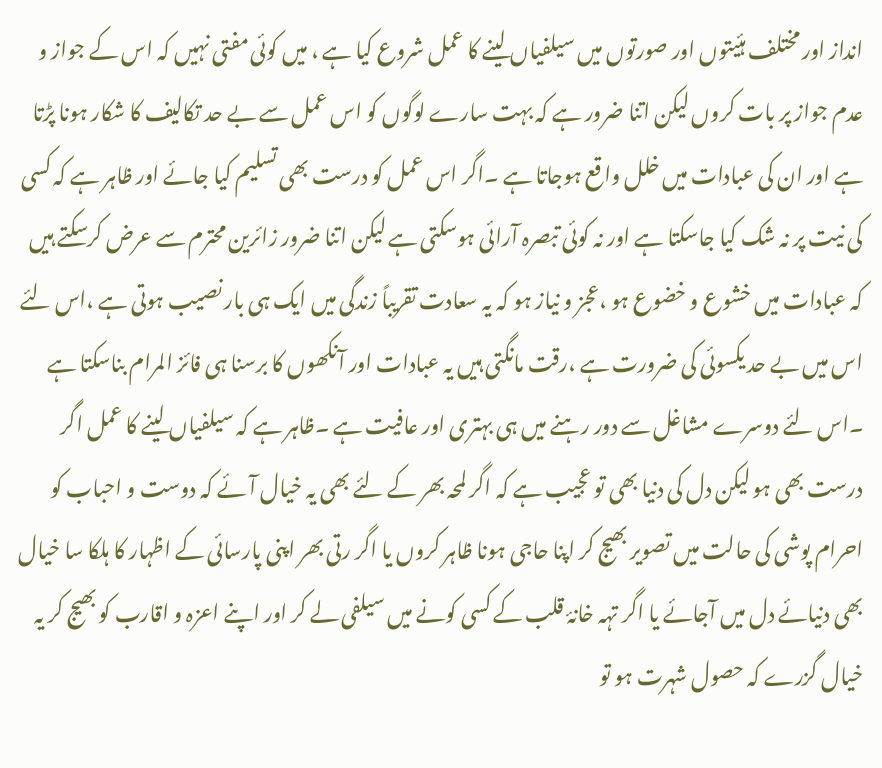انداز اور مختلف ہئیتوں اور صورتوں میں سیلفیاں لینے کا عمل شروع کیا ہے ، میں کوئی مفتی نہیں کہ اس کے جواز و عدم جواز پر بات کروں لیکن اتنا ضرور ہے کہ بہت سارے لوگوں کو اس عمل سے بے حد تکالیف کا شکار ہونا پڑتا ہے اور ان کی عبادات میں خلل واقع ہوجاتا ہے ۔اگر اس عمل کو درست بھی تسلیم کیا جائے اور ظاہر ہے کہ کسی کی نیت پر نہ شک کیا جاسکتا ہے اور نہ کوئی تبصرہ آرائی ہوسکتی ہے لیکن اتنا ضرور زائرین محترم سے عرض کرسکتے ہیں کہ عبادات میں خشوع و خضوع ہو ،عجز و نیاز ہو کہ یہ سعادت تقریباً زندگی میں ایک ہی بار نصیب ہوتی ہے ،اس لئے اس میں بے حد یکسوئی کی ضرورت ہے ،رقت مانگتی ہیں یہ عبادات اور آنکھوں کا برسنا ہی فائز المرام بناسکتا ہے ۔اس لئے دوسرے مشاغل سے دور رہنے میں ہی بہتری اور عافیت ہے ۔ظاہر ہے کہ سیلفیاں لینے کا عمل اگر درست بھی ہو لیکن دل کی دنیا بھی تو عجیب ہے کہ اگر لمحہ بھر کے لئے بھی یہ خیال آئے کہ دوست و احباب کو احرام پوشی کی حالت میں تصویر بھیج کر اپنا حاجی ہونا ظاہر کروں یا اگر رتی بھر اپنی پارسائی کے اظہار کا ہلکا سا خیال بھی دنیائے دل میں آجائے یا اگر تہہ خانۂ قلب کے کسی کونے میں سیلفی لے کر اور اپنے اعزہ و اقارب کو بھیج کر یہ خیال گزرے کہ حصول شہرت ہو تو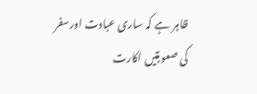ظاہر ہے کہ ساری عبادت اورسفر کی صعوبتیں اکارت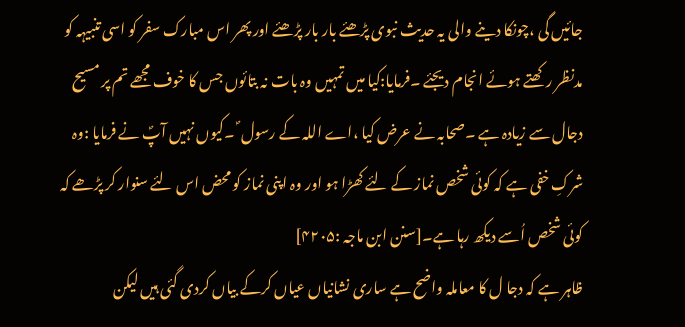جائیں گی ،چونکا دینے والی یہ حدیث نبوی پڑھئے بار بار پڑھئے اور پھر اس مبارک سفر کو اسی تنبیہہ کو مدنظر رکھتے ہوئے انجام دیجئے ۔فرمایا:کیا میں تمہیں وہ بات نہ بتائوں جس کا خوف مجھے تم پر مسیح دجال سے زیادہ ہے ۔صحابہ نے عرض کیا ،اے اللہ کے رسول ؐ ۔کیوں نہیں آپؐ نے فرمایا :وہ شرکِ خفی ہے کہ کوئی شخص نماز کے لئے کھڑا ہو اور وہ اپنی نماز کو محض اس لئے سنوار کر پڑھے کہ کوئی شخص اُسے دیکھ رہا ہے۔[سنن ابن ماجہ :۴۲۰۵]
ظاہر ہے کہ دجا ل کا معاملہ واضح ہے ساری نشانیاں عیاں کرکے بیاں کردی گئی ہیں لیکن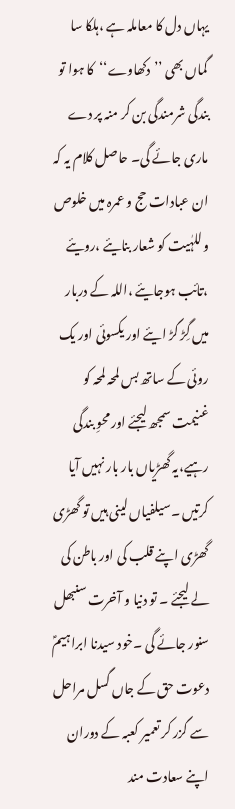یہاں دل کا معاملہ ہے ،ہلکا سا گماں بھی ’’دکھاوے‘‘کا ہوا تو بندگی شرمندگی بن کر منہ پر دے ماری جائے گی۔ حاصل کلام یہ کہ ان عبادات حج و عمرہ میں خلوص و للہٰیت کو شعار بنایئے ،رویئے ،تائب ہوجایئے ،اللہ کے دربار میں گِڑ گڑ ایئے اور یکسوئی اور یک روئی کے ساتھ بس لمحہ لمحہ کو غنیمت سمجھ لیجئے اور محوِ بندگی رہیے،یہ گھڑیاں بار بار نہیں آیا کرتیں ۔سیلفیاں لینی ہیں تو گھڑی گھڑی اپنے قلب کی اور باطن کی لے لیجئے ۔ تو دنیا و آخرت سنبھل سنور جائے گی ۔خود سیدنا ابراہیمؑ دعوت حق کے جاں گسل مراحل سے گزر کر تعمیر کعبہ کے دوران اپنے سعادت مند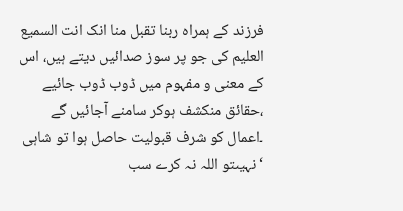فرزند کے ہمراہ ربنا تقبل منا انک انت السمیع العلیم کی جو پر سوز صدائیں دیتے ہیں، اس کے معنی و مفہوم میں ڈوب ڈوب جائیے ،حقائق منکشف ہوکر سامنے آجائیں گے ۔اعمال کو شرف قبولیت حاصل ہوا تو شاہی ‘نہیںتو اللہ نہ کرے سب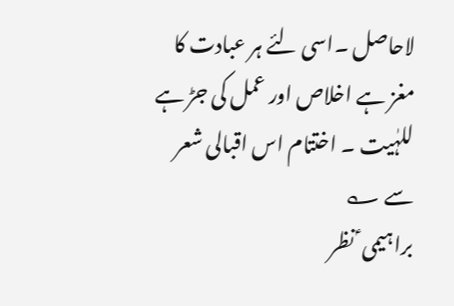لاحاصل ۔اسی لئے ہر عبادت کا مغز ہے اخلاص اور عمل کی جڑ ہے للہٰیت ۔ اختتام اس اقبالی شعر سے ؎
براہیمی ؑ نظر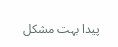پیدا بہت مشکل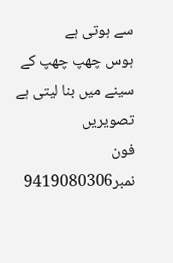سے ہوتی ہے
ہوس چھپ چھپ کے سینے میں بنا لیتی ہے تصویریں
فون نمبر9419080306